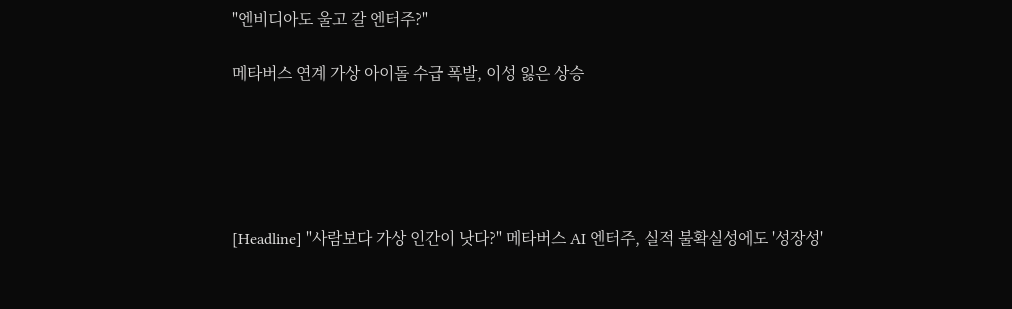"엔비디아도 울고 갈 엔터주?"

메타버스 연계 가상 아이돌 수급 폭발, 이성 잃은 상승





[Headline] "사람보다 가상 인간이 낫다?" 메타버스 AI 엔터주, 실적 불확실성에도 '성장성'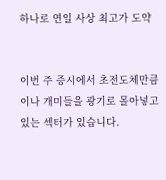하나로 연일 사상 최고가 도약


이번 주 증시에서 초전도체만큼이나 개미들을 광기로 몰아넣고 있는 섹터가 있습니다.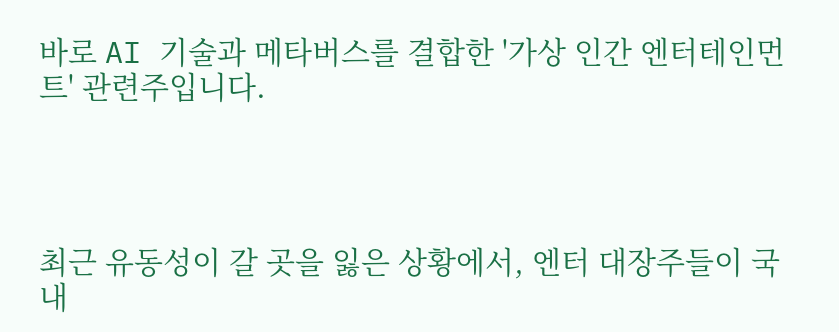바로 AI 기술과 메타버스를 결합한 '가상 인간 엔터테인먼트' 관련주입니다.




최근 유동성이 갈 곳을 잃은 상황에서, 엔터 대장주들이 국내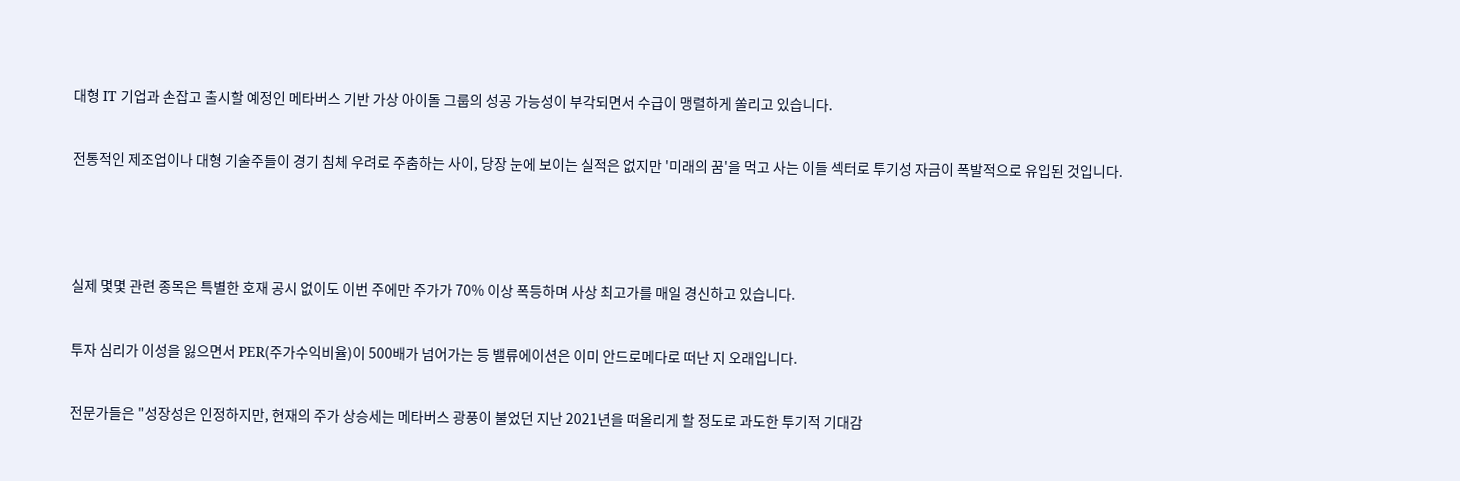대형 IT 기업과 손잡고 출시할 예정인 메타버스 기반 가상 아이돌 그룹의 성공 가능성이 부각되면서 수급이 맹렬하게 쏠리고 있습니다.


전통적인 제조업이나 대형 기술주들이 경기 침체 우려로 주춤하는 사이, 당장 눈에 보이는 실적은 없지만 '미래의 꿈'을 먹고 사는 이들 섹터로 투기성 자금이 폭발적으로 유입된 것입니다.





실제 몇몇 관련 종목은 특별한 호재 공시 없이도 이번 주에만 주가가 70% 이상 폭등하며 사상 최고가를 매일 경신하고 있습니다.


투자 심리가 이성을 잃으면서 PER(주가수익비율)이 500배가 넘어가는 등 밸류에이션은 이미 안드로메다로 떠난 지 오래입니다.


전문가들은 "성장성은 인정하지만, 현재의 주가 상승세는 메타버스 광풍이 불었던 지난 2021년을 떠올리게 할 정도로 과도한 투기적 기대감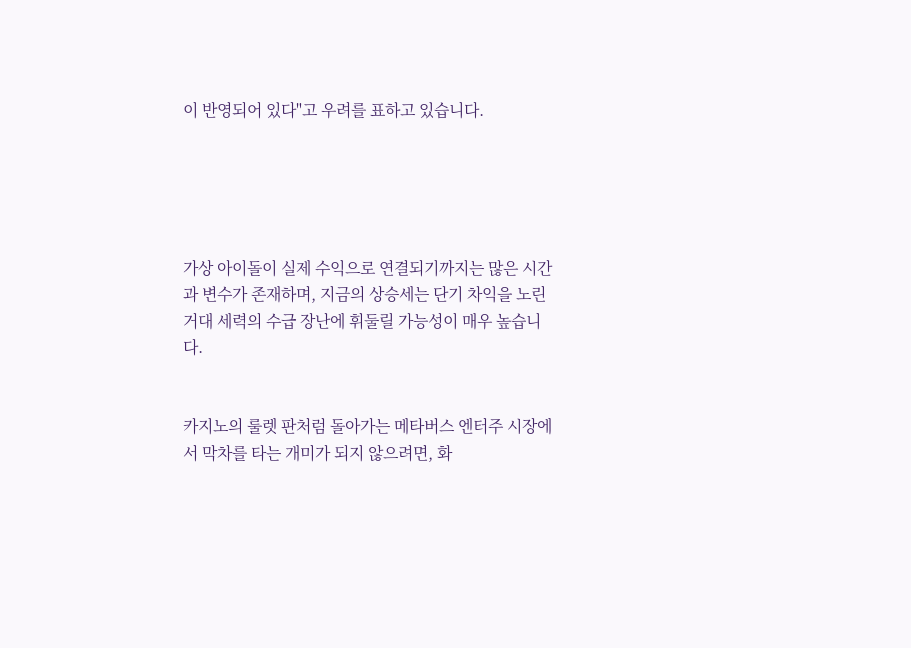이 반영되어 있다"고 우려를 표하고 있습니다.





가상 아이돌이 실제 수익으로 연결되기까지는 많은 시간과 변수가 존재하며, 지금의 상승세는 단기 차익을 노린 거대 세력의 수급 장난에 휘둘릴 가능성이 매우 높습니다.


카지노의 룰렛 판처럼 돌아가는 메타버스 엔터주 시장에서 막차를 타는 개미가 되지 않으려면, 화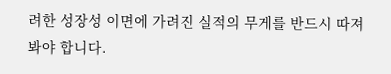려한 성장성 이면에 가려진 실적의 무게를 반드시 따져봐야 합니다.